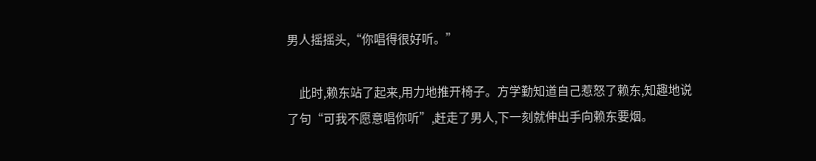男人摇摇头,“你唱得很好听。”

    此时,赖东站了起来,用力地推开椅子。方学勤知道自己惹怒了赖东,知趣地说了句“可我不愿意唱你听”,赶走了男人,下一刻就伸出手向赖东要烟。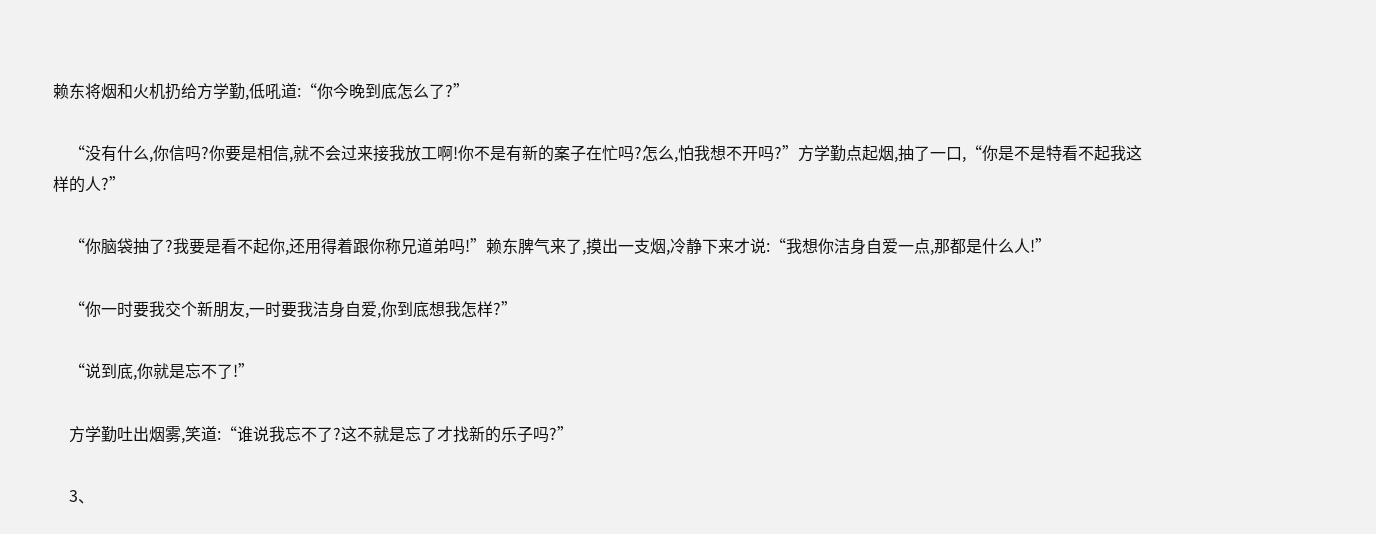赖东将烟和火机扔给方学勤,低吼道:“你今晚到底怎么了?”

    “没有什么,你信吗?你要是相信,就不会过来接我放工啊!你不是有新的案子在忙吗?怎么,怕我想不开吗?”方学勤点起烟,抽了一口,“你是不是特看不起我这样的人?”

    “你脑袋抽了?我要是看不起你,还用得着跟你称兄道弟吗!”赖东脾气来了,摸出一支烟,冷静下来才说:“我想你洁身自爱一点,那都是什么人!”

    “你一时要我交个新朋友,一时要我洁身自爱,你到底想我怎样?”

    “说到底,你就是忘不了!”

    方学勤吐出烟雾,笑道:“谁说我忘不了?这不就是忘了才找新的乐子吗?”

    3、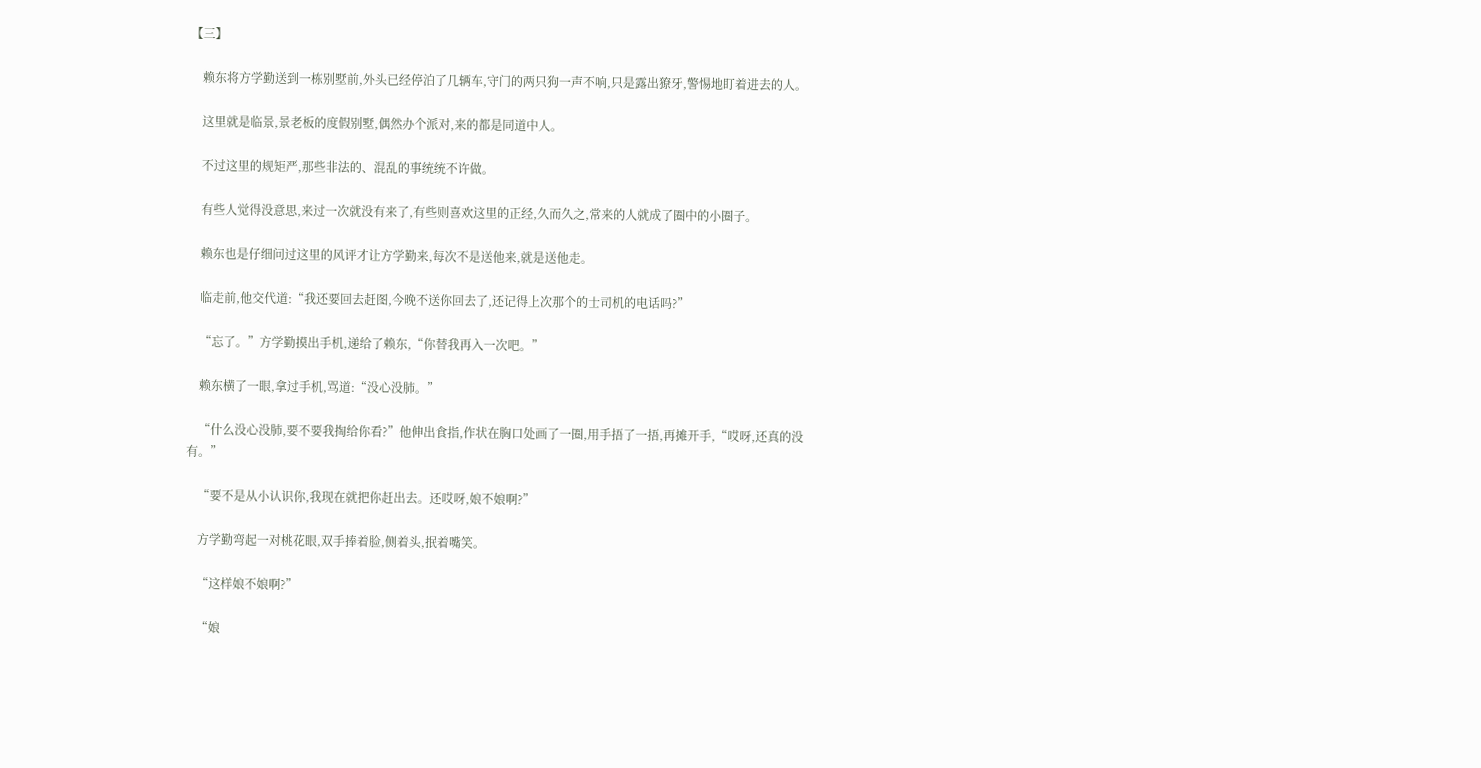【三】

    赖东将方学勤送到一栋别墅前,外头已经停泊了几辆车,守门的两只狗一声不响,只是露出獠牙,警惕地盯着进去的人。

    这里就是临景,景老板的度假别墅,偶然办个派对,来的都是同道中人。

    不过这里的规矩严,那些非法的、混乱的事统统不许做。

    有些人觉得没意思,来过一次就没有来了,有些则喜欢这里的正经,久而久之,常来的人就成了圈中的小圈子。

    赖东也是仔细问过这里的风评才让方学勤来,每次不是送他来,就是送他走。

    临走前,他交代道:“我还要回去赶图,今晚不送你回去了,还记得上次那个的士司机的电话吗?”

    “忘了。”方学勤摸出手机,递给了赖东,“你替我再入一次吧。”

    赖东横了一眼,拿过手机,骂道:“没心没肺。”

    “什么没心没肺,要不要我掏给你看?”他伸出食指,作状在胸口处画了一圈,用手捂了一捂,再摊开手,“哎呀,还真的没有。”

    “要不是从小认识你,我现在就把你赶出去。还哎呀,娘不娘啊?”

    方学勤弯起一对桃花眼,双手捧着脸,侧着头,抿着嘴笑。

    “这样娘不娘啊?”

    “娘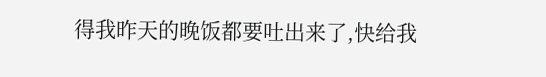得我昨天的晚饭都要吐出来了,快给我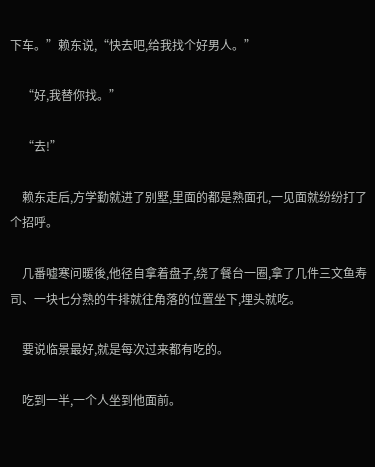下车。”赖东说,“快去吧,给我找个好男人。”

    “好,我替你找。”

    “去!”

    赖东走后,方学勤就进了别墅,里面的都是熟面孔,一见面就纷纷打了个招呼。

    几番嘘寒问暖後,他径自拿着盘子,绕了餐台一圈,拿了几件三文鱼寿司、一块七分熟的牛排就往角落的位置坐下,埋头就吃。

    要说临景最好,就是每次过来都有吃的。

    吃到一半,一个人坐到他面前。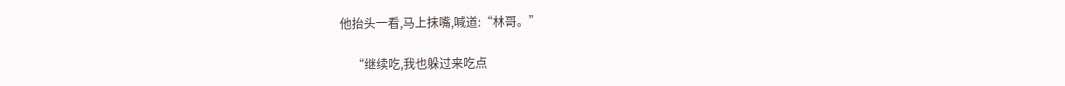他抬头一看,马上抹嘴,喊道:“林哥。”

    “继续吃,我也躲过来吃点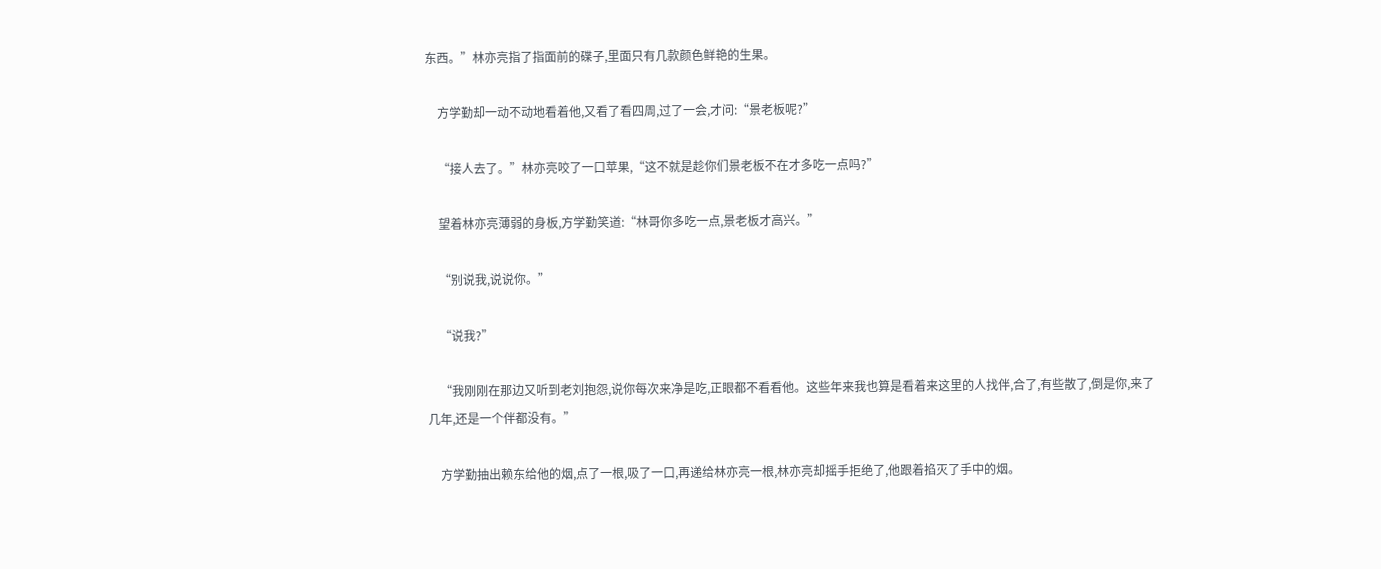东西。”林亦亮指了指面前的碟子,里面只有几款颜色鲜艳的生果。

    方学勤却一动不动地看着他,又看了看四周,过了一会,才问:“景老板呢?”

    “接人去了。”林亦亮咬了一口苹果,“这不就是趁你们景老板不在才多吃一点吗?”

    望着林亦亮薄弱的身板,方学勤笑道:“林哥你多吃一点,景老板才高兴。”

    “别说我,说说你。”

    “说我?”

    “我刚刚在那边又听到老刘抱怨,说你每次来净是吃,正眼都不看看他。这些年来我也算是看着来这里的人找伴,合了,有些散了,倒是你,来了几年,还是一个伴都没有。”

    方学勤抽出赖东给他的烟,点了一根,吸了一口,再递给林亦亮一根,林亦亮却摇手拒绝了,他跟着掐灭了手中的烟。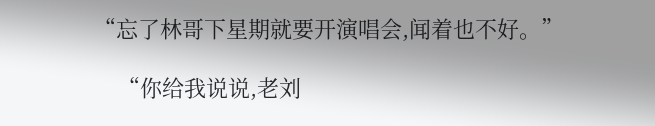“忘了林哥下星期就要开演唱会,闻着也不好。”

    “你给我说说,老刘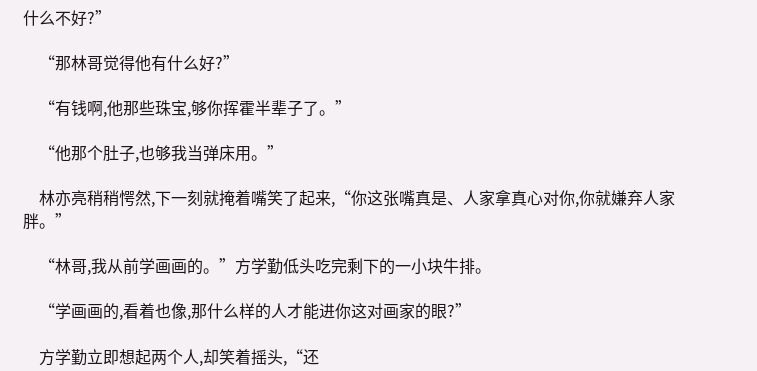什么不好?”

    “那林哥觉得他有什么好?”

    “有钱啊,他那些珠宝,够你挥霍半辈子了。”

    “他那个肚子,也够我当弹床用。”

    林亦亮稍稍愕然,下一刻就掩着嘴笑了起来,“你这张嘴真是、人家拿真心对你,你就嫌弃人家胖。”

    “林哥,我从前学画画的。”方学勤低头吃完剩下的一小块牛排。

    “学画画的,看着也像,那什么样的人才能进你这对画家的眼?”

    方学勤立即想起两个人,却笑着摇头,“还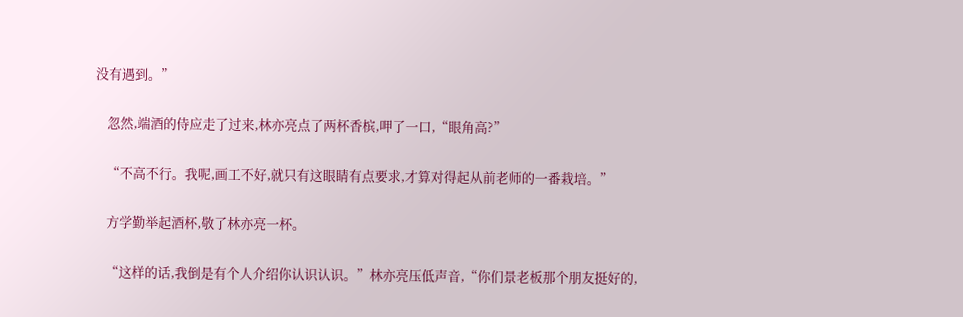没有遇到。”

    忽然,端酒的侍应走了过来,林亦亮点了两杯香槟,呷了一口,“眼角高?”

    “不高不行。我呢,画工不好,就只有这眼睛有点要求,才算对得起从前老师的一番栽培。”

    方学勤举起酒杯,敬了林亦亮一杯。

    “这样的话,我倒是有个人介绍你认识认识。”林亦亮压低声音,“你们景老板那个朋友挺好的,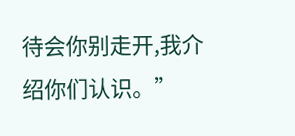待会你别走开,我介绍你们认识。”